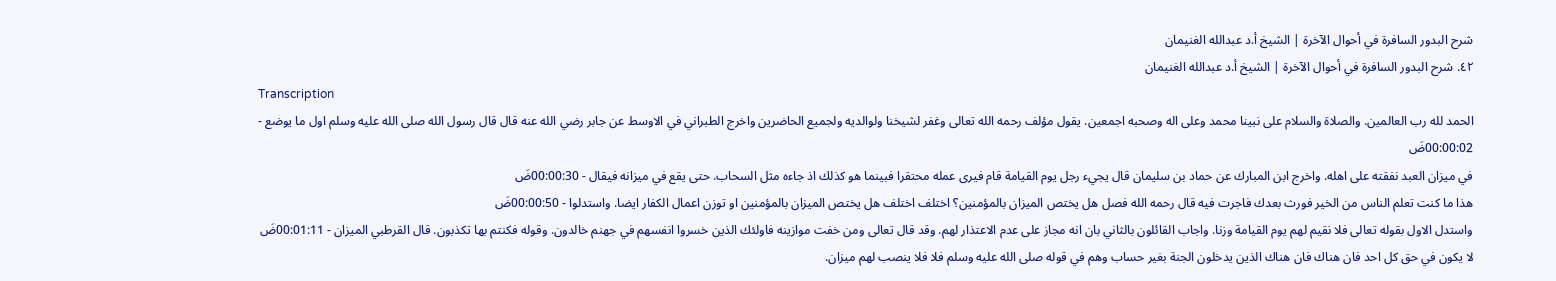شرح البدور السافرة في أحوال الآخرة | الشيخ أ.د عبدالله الغنيمان
٤٢. شرح البدور السافرة في أحوال الآخرة | الشيخ أ.د عبدالله الغنيمان
Transcription
الحمد لله رب العالمين. والصلاة والسلام على نبينا محمد وعلى اله وصحبه اجمعين. يقول مؤلف رحمه الله تعالى وغفر لشيخنا ولوالديه ولجميع الحاضرين واخرج الطبراني في الاوسط عن جابر رضي الله عنه قال قال رسول الله صلى الله عليه وسلم اول ما يوضع - 00:00:02ضَ
في ميزان العبد نفقته على اهله. واخرج ابن المبارك عن حماد بن سليمان قال يجيء رجل يوم القيامة قام فيرى عمله محتقرا فبينما هو كذلك اذ جاءه مثل السحاب. حتى يقع في ميزانه فيقال - 00:00:30ضَ
هذا ما كنت تعلم الناس من الخير فورث بعدك فاجرت فيه قال رحمه الله فصل هل يختص الميزان بالمؤمنين؟ اختلف اختلف هل يختص الميزان بالمؤمنين او توزن اعمال الكفار ايضا. واستدلوا - 00:00:50ضَ
واستدل الاول بقوله تعالى فلا نقيم لهم يوم القيامة وزنا. واجاب القائلون بالثاني بان انه مجاز على عدم الاعتذار لهم. وقد قال تعالى ومن خفت موازينه فاولئك الذين خسروا انفسهم في جهنم خالدون. وقوله فكنتم بها تكذبون. قال القرطبي الميزان - 00:01:11ضَ
لا يكون في حق كل احد فان هناك فان هناك الذين يدخلون الجنة بغير حساب وهم في قوله صلى الله عليه وسلم فلا فلا ينصب لهم ميزان.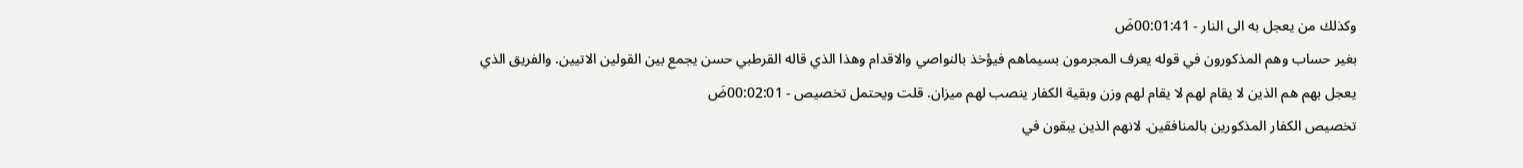وكذلك من يعجل به الى النار - 00:01:41ضَ
بغير حساب وهم المذكورون في قوله يعرف المجرمون بسيماهم فيؤخذ بالنواصي والاقدام وهذا الذي قاله القرطبي حسن يجمع بين القولين الاتيين. والفريق الذي يعجل بهم هم الذين لا يقام لهم لا يقام لهم وزن وبقية الكفار ينصب لهم ميزان. قلت ويحتمل تخصيص - 00:02:01ضَ
تخصيص الكفار المذكورين بالمنافقين. لانهم الذين يبقون في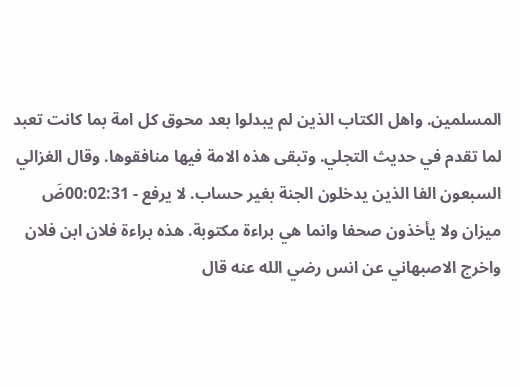المسلمين. واهل الكتاب الذين لم يبدلوا بعد محوق كل امة بما كانت تعبد لما تقدم في حديث التجلي. وتبقى هذه الامة فيها منافقوها. وقال الغزالي السبعون الفا الذين يدخلون الجنة بغير حساب. لا يرفع - 00:02:31ضَ
ميزان ولا يأخذون صحفا وانما هي براءة مكتوبة. هذه براءة فلان ابن فلان واخرج الاصبهاني عن انس رضي الله عنه قال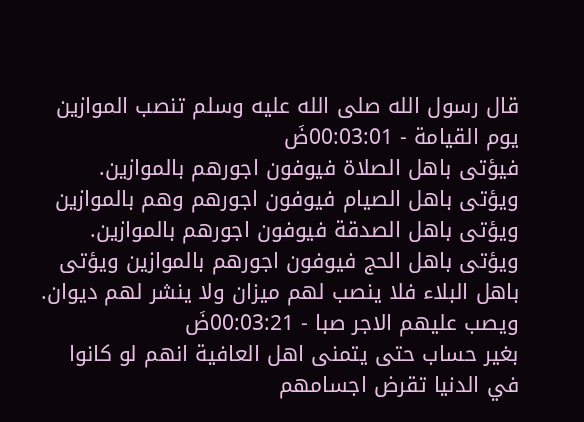قال رسول الله صلى الله عليه وسلم تنصب الموازين يوم القيامة - 00:03:01ضَ
فيؤتى باهل الصلاة فيوفون اجورهم بالموازين. ويؤتى باهل الصيام فيوفون اجورهم وهم بالموازين ويؤتى باهل الصدقة فيوفون اجورهم بالموازين. ويؤتى باهل الحج فيوفون اجورهم بالموازين ويؤتى باهل البلاء فلا ينصب لهم ميزان ولا ينشر لهم ديوان. ويصب عليهم الاجر صبا - 00:03:21ضَ
بغير حساب حتى يتمنى اهل العافية انهم لو كانوا في الدنيا تقرض اجسامهم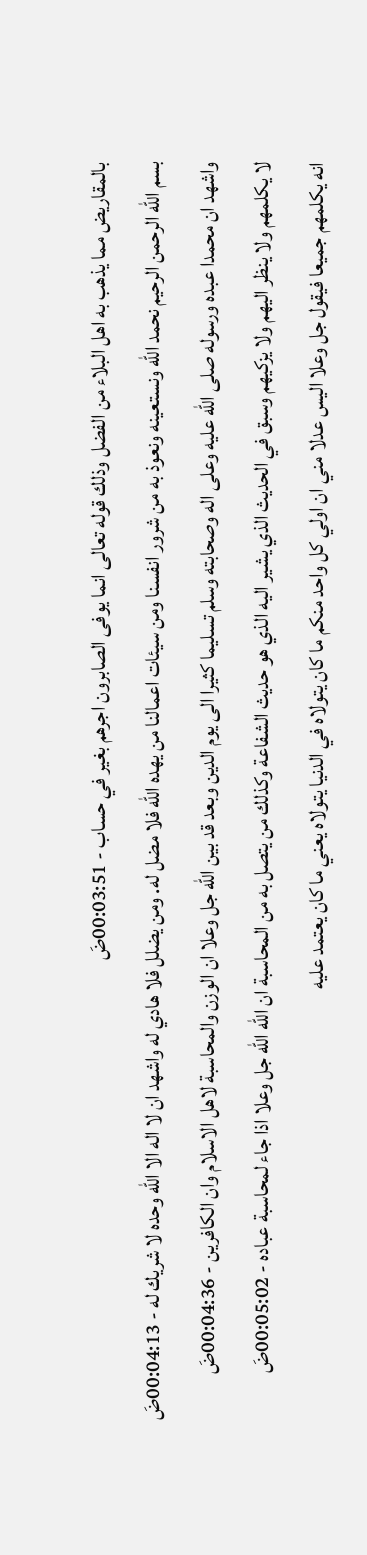بالمقاريض مما يذهب به اهل البلاء من الفضل وذلك قوله تعالى انما يوفى الصابرون اجرهم بغير في حساب - 00:03:51ضَ
بسم الله الرحمن الرحيم نحمد الله ونستعينه ونعوذ به من شرور انفسنا ومن سيئات اعمالنا من يهده الله فلا مضل له. ومن يضلل فلا هادي له واشهد ان لا اله الا الله وحده لا شريك له - 00:04:13ضَ
واشهد ان محمدا عبده ورسوله صلى الله عليه وعلى اله وصحابته وسلم تسليما كثيرا الى يوم الدين وبعد قد بين الله جل وعلا ان الوزن والمحاسبة لاهل الاسلام وان الكافرين - 00:04:36ضَ
لا يكلمهم ولا ينظر اليهم ولا يزكيهم وسبق في الحديث الذي يشير اليه الذي هو حديث الشفاعة وكذلك من يتصل به من المحاسبة ان الله الله جل وعلا اذا جاء لمحاسبة عباده - 00:05:02ضَ
انه يكلمهم جميعا فيقول جل وعلا اليس عدلا مني ان اولي كل واحد منكم ما كان يتولاه في الدنيا يتولاه يعني ما كان يعتمد عليه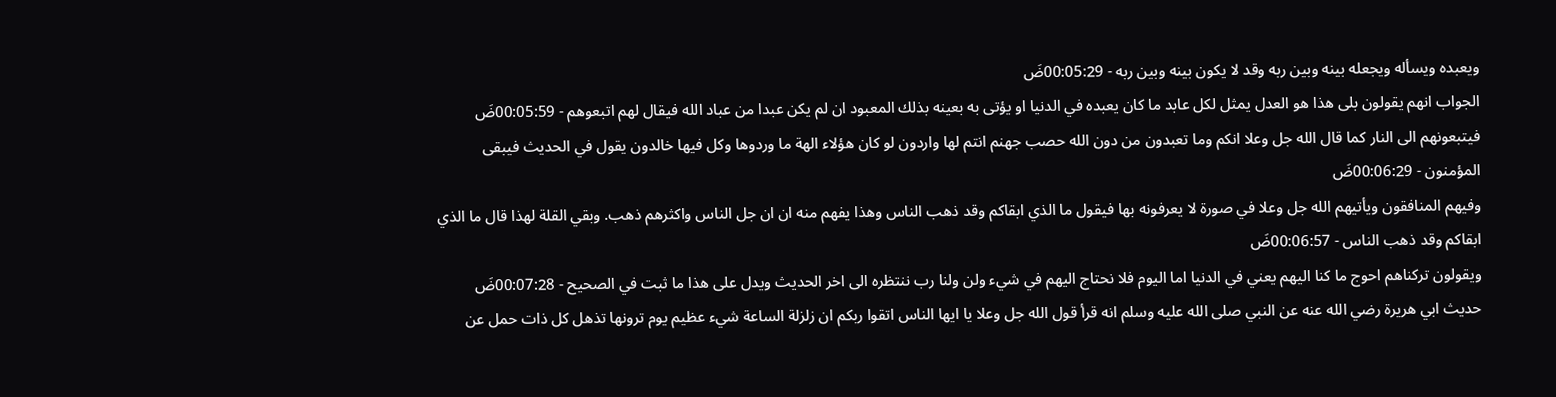ويعبده ويسأله ويجعله بينه وبين ربه وقد لا يكون بينه وبين ربه - 00:05:29ضَ
الجواب انهم يقولون بلى هذا هو العدل يمثل لكل عابد ما كان يعبده في الدنيا او يؤتى به بعينه بذلك المعبود ان لم يكن عبدا من عباد الله فيقال لهم اتبعوهم - 00:05:59ضَ
فيتبعونهم الى النار كما قال الله جل وعلا انكم وما تعبدون من دون الله حصب جهنم انتم لها واردون لو كان هؤلاء الهة ما وردوها وكل فيها خالدون يقول في الحديث فيبقى المؤمنون - 00:06:29ضَ
وفيهم المنافقون ويأتيهم الله جل وعلا في صورة لا يعرفونه بها فيقول ما الذي ابقاكم وقد ذهب الناس وهذا يفهم منه ان ان جل الناس واكثرهم ذهب. وبقي القلة لهذا قال ما الذي ابقاكم وقد ذهب الناس - 00:06:57ضَ
ويقولون تركناهم احوج ما كنا اليهم يعني في الدنيا اما اليوم فلا نحتاج اليهم في شيء ولن ولنا رب ننتظره الى اخر الحديث ويدل على هذا ما ثبت في الصحيح - 00:07:28ضَ
حديث ابي هريرة رضي الله عنه عن النبي صلى الله عليه وسلم انه قرأ قول الله جل وعلا يا ايها الناس اتقوا ربكم ان زلزلة الساعة شيء عظيم يوم ترونها تذهل كل ذات حمل عن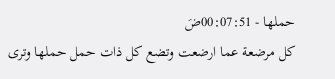حملها - 00:07:51ضَ
كل مرضعة عما ارضعت وتضع كل ذات حمل حملها وترى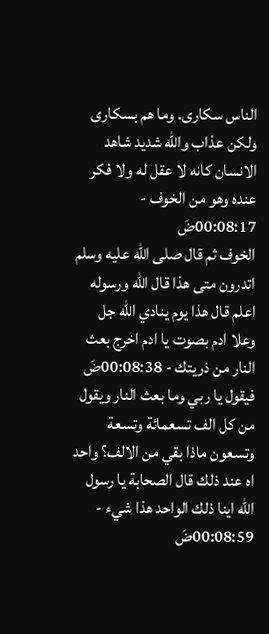الناس سكارى. وما هم بسكارى ولكن عذاب والله شديد شاهد الانسان كانه لا عقل له ولا فكر عنده وهو من الخوف - 00:08:17ضَ
الخوف ثم قال صلى الله عليه وسلم اتدرون متى هذا قال الله ورسوله اعلم قال هذا يوم ينادي الله جل وعلا ادم بصوت يا ادم اخرج بعث النار من ذريتك - 00:08:38ضَ
فيقول يا ربي وما بعث النار ويقول من كل الف تسعمائة وتسعة وتسعون ماذا بقي من الالف؟ واحد اه عند ذلك قال الصحابة يا رسول الله اينا ذلك الواحد هذا شيء - 00:08:59ضَ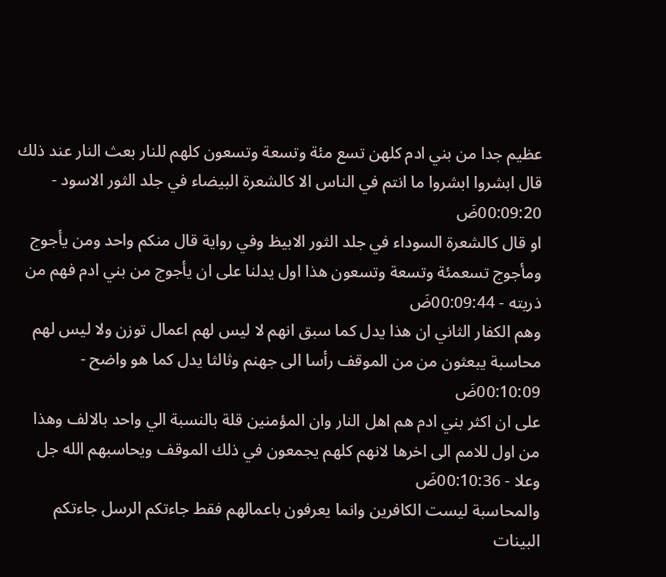عظيم جدا من بني ادم كلهن تسع مئة وتسعة وتسعون كلهم للنار بعث النار عند ذلك قال ابشروا ابشروا ما انتم في الناس الا كالشعرة البيضاء في جلد الثور الاسود - 00:09:20ضَ
او قال كالشعرة السوداء في جلد الثور الابيظ وفي رواية قال منكم واحد ومن يأجوج ومأجوج تسعمئة وتسعة وتسعون هذا اول يدلنا على ان يأجوج من بني ادم فهم من ذريته - 00:09:44ضَ
وهم الكفار الثاني ان هذا يدل كما سبق انهم لا ليس لهم اعمال توزن ولا ليس لهم محاسبة يبعثون من من الموقف رأسا الى جهنم وثالثا يدل كما هو واضح - 00:10:09ضَ
على ان اكثر بني ادم هم اهل النار وان المؤمنين قلة بالنسبة الي واحد بالالف وهذا من اول للامم الى اخرها لانهم كلهم يجمعون في ذلك الموقف ويحاسبهم الله جل وعلا - 00:10:36ضَ
والمحاسبة ليست الكافرين وانما يعرفون باعمالهم فقط جاءتكم الرسل جاءتكم البينات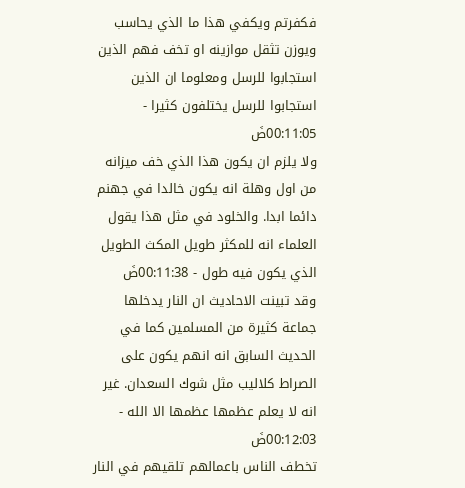فكفرتم ويكفي هذا ما الذي يحاسب ويوزن تثقل موازينه او تخف فهم الذين استجابوا للرسل ومعلوما ان الذين استجابوا للرسل يختلفون كثيرا - 00:11:05ضَ
ولا يلزم ان يكون هذا الذي خف ميزانه من اول وهلة انه يكون خالدا في جهنم دائما ابدا. والخلود في مثل هذا يقول العلماء انه للمكثر طويل المكث الطويل الذي يكون فيه طول - 00:11:38ضَ
وقد تبينت الاحاديث ان النار يدخلها جماعة كثيرة من المسلمين كما في الحديث السابق انه انهم يكون على الصراط كلاليب مثل شوك السعدان. غير انه لا يعلم عظمها عظمها الا الله - 00:12:03ضَ
تخطف الناس باعمالهم تلقيهم في النار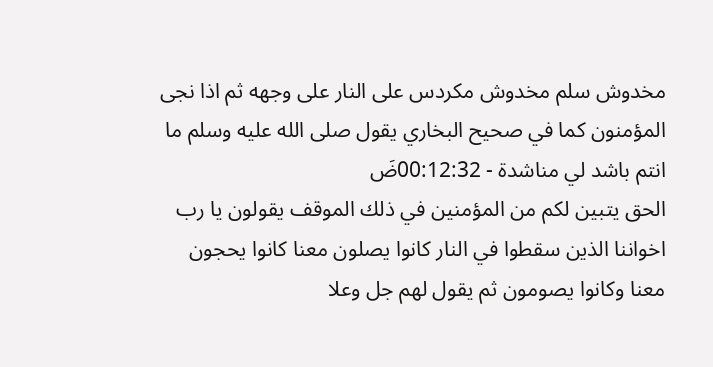مخدوش سلم مخدوش مكردس على النار على وجهه ثم اذا نجى المؤمنون كما في صحيح البخاري يقول صلى الله عليه وسلم ما انتم باشد لي مناشدة - 00:12:32ضَ
الحق يتبين لكم من المؤمنين في ذلك الموقف يقولون يا رب اخواننا الذين سقطوا في النار كانوا يصلون معنا كانوا يحجون معنا وكانوا يصومون ثم يقول لهم جل وعلا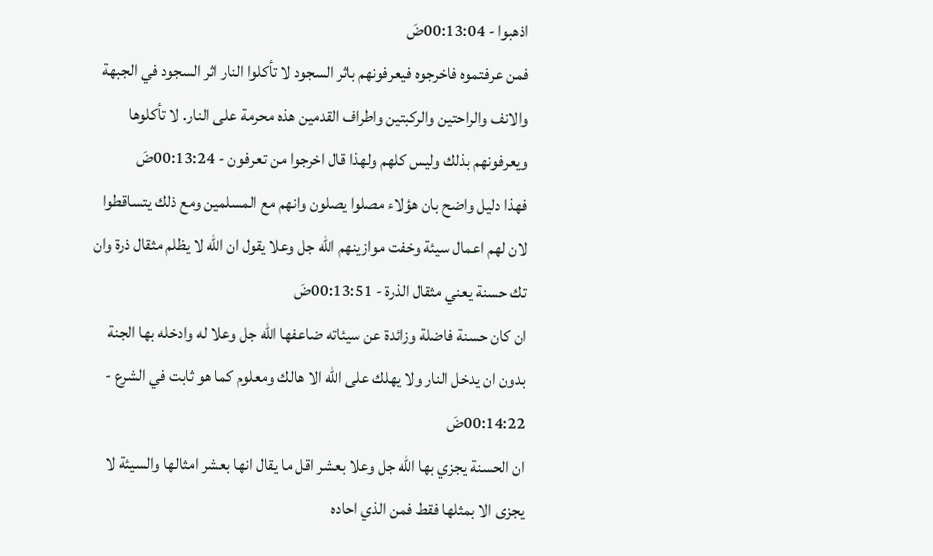اذهبوا - 00:13:04ضَ
فمن عرفتموه فاخرجوه فيعرفونهم باثر السجود لا تأكلوا النار اثر السجود في الجبهة والانف والراحتين والركبتين واطراف القدمين هذه محرمة على النار. لا تأكلوها ويعرفونهم بذلك وليس كلهم ولهذا قال اخرجوا من تعرفون - 00:13:24ضَ
فهذا دليل واضح بان هؤلاء مصلوا يصلون وانهم مع المسلمين ومع ذلك يتساقطوا لان لهم اعمال سيئة وخفت موازينهم الله جل وعلا يقول ان الله لا يظلم مثقال ذرة وان تك حسنة يعني مثقال الذرة - 00:13:51ضَ
ان كان حسنة فاضلة وزائدة عن سيئاته ضاعفها الله جل وعلا له وادخله بها الجنة بدون ان يدخل النار ولا يهلك على الله الا هالك ومعلوم كما هو ثابت في الشرع - 00:14:22ضَ
ان الحسنة يجزي بها الله جل وعلا بعشر اقل ما يقال انها بعشر امثالها والسيئة لا يجزى الا بمثلها فقط فمن الذي احاده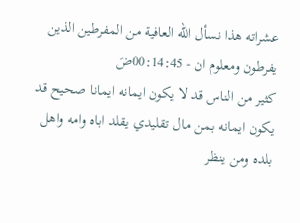عشراته هذا نسأل الله العافية من المفرطين الذين يفرطون ومعلوم ان - 00:14:45ضَ
كثير من الناس قد لا يكون ايمانه ايمانا صحيح قد يكون ايمانه بمن مال تقليدي يقلد اباه وامه واهل بلده ومن ينظر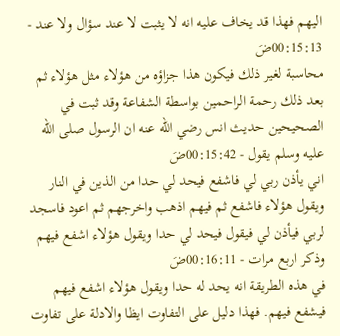اليهم فهذا قد يخاف عليه انه لا يثبت لا عند سؤال ولا عند - 00:15:13ضَ
محاسبة لغير ذلك فيكون هذا جزاؤه من هؤلاء مثل هؤلاء ثم بعد ذلك رحمة الراحمين بواسطة الشفاعة وقد ثبت في الصحيحين حديث انس رضي الله عنه ان الرسول صلى الله عليه وسلم يقول - 00:15:42ضَ
اني يأذن ربي لي فاشفع فيحد لي حدا من الذين في النار ويقول هؤلاء فاشفع ثم فيهم اذهب واخرجهم ثم اعود فاسجد لربي فيأذن لي فيقول فيحد لي حدا ويقول هؤلاء اشفع فيهم وذكر اربع مرات - 00:16:11ضَ
في هذه الطريقة انه يحد له حدا ويقول هؤلاء اشفع فيهم فيشفع فيهم. فهذا دليل على التفاوت ايظا والادلة على تفاوت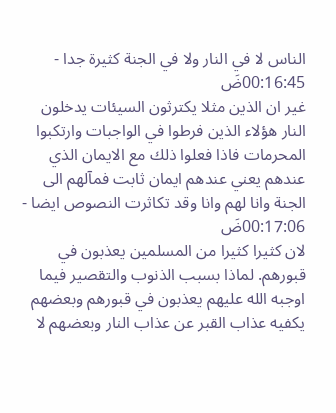الناس لا في النار ولا في الجنة كثيرة جدا - 00:16:45ضَ
غير ان الذين مثلا يكترثون السيئات يدخلون النار هؤلاء الذين فرطوا في الواجبات وارتكبوا المحرمات فاذا فعلوا ذلك مع الايمان الذي عندهم يعني عندهم ايمان ثابت فمآلهم الى الجنة وانا لهم وانا وقد تكاثرت النصوص ايضا - 00:17:06ضَ
لان كثيرا كثيرا من المسلمين يعذبون في قبورهم. لماذا بسبب الذنوب والتقصير فيما اوجبه الله عليهم يعذبون في قبورهم وبعضهم يكفيه عذاب القبر عن عذاب النار وبعضهم لا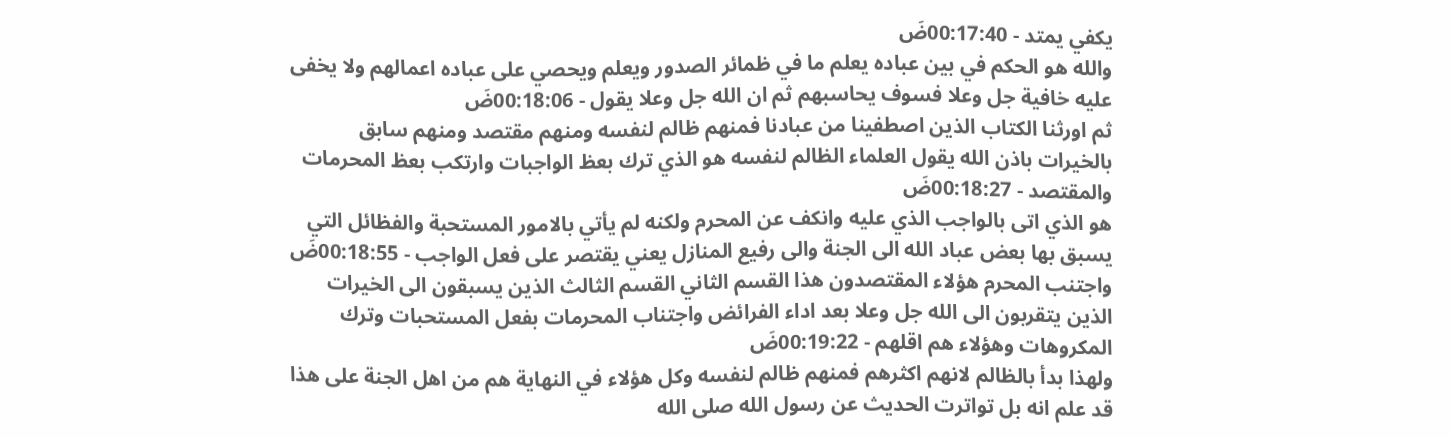يكفي يمتد - 00:17:40ضَ
والله هو الحكم في بين عباده يعلم ما في ظمائر الصدور ويعلم ويحصي على عباده اعمالهم ولا يخفى عليه خافية جل وعلا فسوف يحاسبهم ثم ان الله جل وعلا يقول - 00:18:06ضَ
ثم اورثنا الكتاب الذين اصطفينا من عبادنا فمنهم ظالم لنفسه ومنهم مقتصد ومنهم سابق بالخيرات باذن الله يقول العلماء الظالم لنفسه هو الذي ترك بعظ الواجبات وارتكب بعظ المحرمات والمقتصد - 00:18:27ضَ
هو الذي اتى بالواجب الذي عليه وانكف عن المحرم ولكنه لم يأتي بالامور المستحبة والفظائل التي يسبق بها بعض عباد الله الى الجنة والى رفيع المنازل يعني يقتصر على فعل الواجب - 00:18:55ضَ
واجتنب المحرم هؤلاء المقتصدون هذا القسم الثاني القسم الثالث الذين يسبقون الى الخيرات الذين يتقربون الى الله جل وعلا بعد اداء الفرائض واجتناب المحرمات بفعل المستحبات وترك المكروهات وهؤلاء هم اقلهم - 00:19:22ضَ
ولهذا بدأ بالظالم لانهم اكثرهم فمنهم ظالم لنفسه وكل هؤلاء في النهاية هم من اهل الجنة على هذا قد علم انه بل تواترت الحديث عن رسول الله صلى الله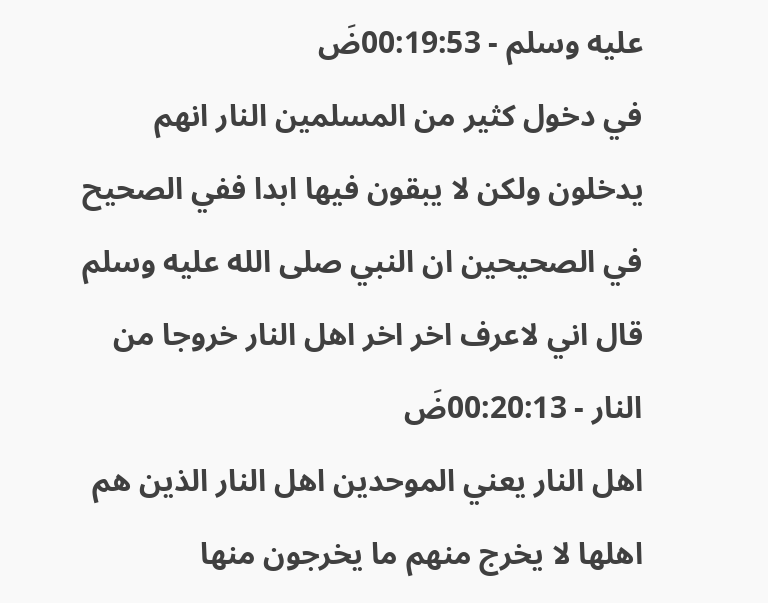عليه وسلم - 00:19:53ضَ
في دخول كثير من المسلمين النار انهم يدخلون ولكن لا يبقون فيها ابدا ففي الصحيح في الصحيحين ان النبي صلى الله عليه وسلم قال اني لاعرف اخر اخر اهل النار خروجا من النار - 00:20:13ضَ
اهل النار يعني الموحدين اهل النار الذين هم اهلها لا يخرج منهم ما يخرجون منها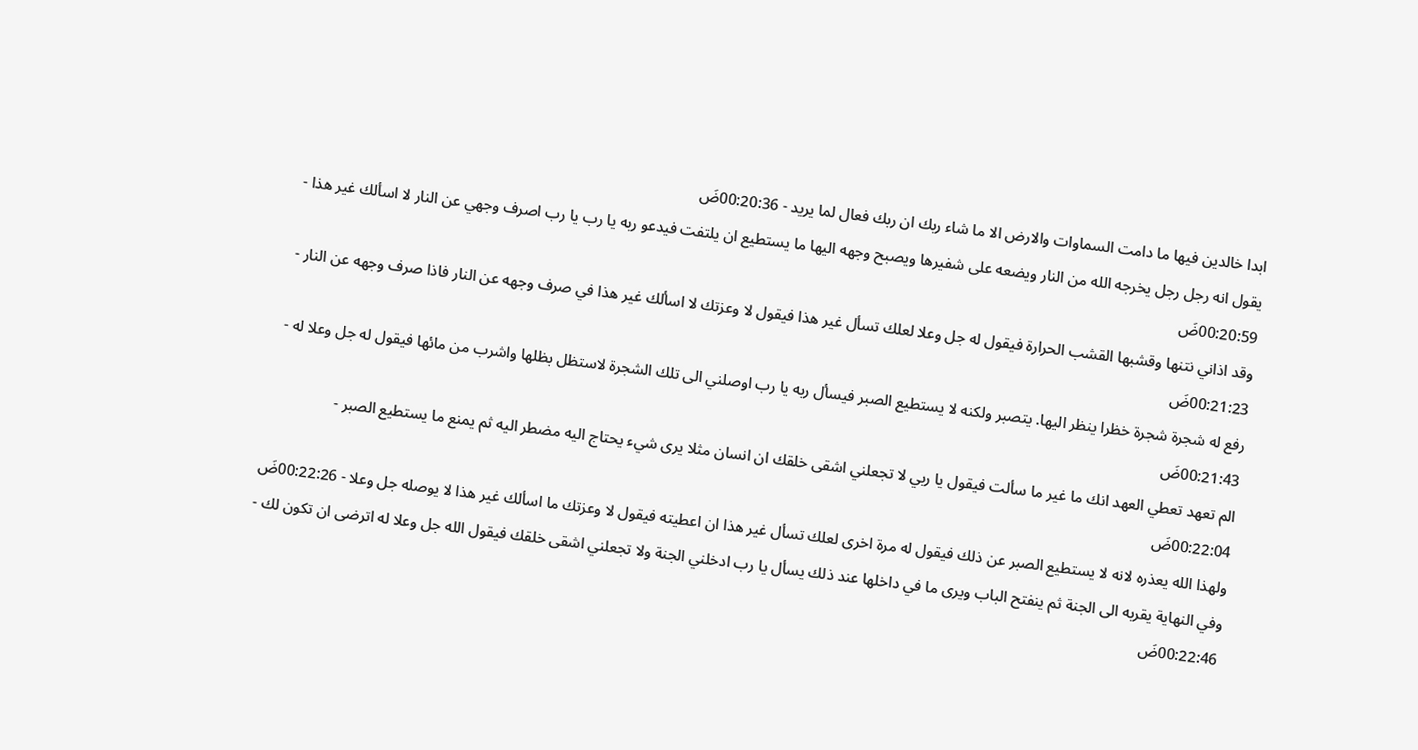ابدا خالدين فيها ما دامت السماوات والارض الا ما شاء ربك ان ربك فعال لما يريد - 00:20:36ضَ
يقول انه رجل رجل يخرجه الله من النار ويضعه على شفيرها ويصبح وجهه اليها ما يستطيع ان يلتفت فيدعو ربه يا رب يا رب اصرف وجهي عن النار لا اسألك غير هذا - 00:20:59ضَ
وقد اذاني نتنها وقشبها القشب الحرارة فيقول له جل وعلا لعلك تسأل غير هذا فيقول لا وعزتك لا اسألك غير هذا في صرف وجهه عن النار فاذا صرف وجهه عن النار - 00:21:23ضَ
رفع له شجرة شجرة خظرا ينظر اليها. يتصبر ولكنه لا يستطيع الصبر فيسأل ربه يا رب اوصلني الى تلك الشجرة لاستظل بظلها واشرب من مائها فيقول له جل وعلا له - 00:21:43ضَ
الم تعهد تعطي العهد انك ما غير ما سألت فيقول يا ربي لا تجعلني اشقى خلقك ان انسان مثلا يرى شيء يحتاج اليه مضطر اليه ثم يمنع ما يستطيع الصبر - 00:22:04ضَ
ولهذا الله يعذره لانه لا يستطيع الصبر عن ذلك فيقول له مرة اخرى لعلك تسأل غير هذا ان اعطيته فيقول لا وعزتك ما اسألك غير هذا لا يوصله جل وعلا - 00:22:26ضَ
وفي النهاية يقربه الى الجنة ثم ينفتح الباب ويرى ما في داخلها عند ذلك يسأل يا رب ادخلني الجنة ولا تجعلني اشقى خلقك فيقول الله جل وعلا له اترضى ان تكون لك - 00:22:46ضَ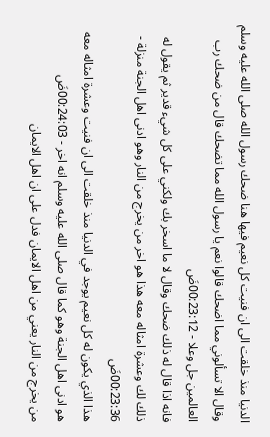الدنيا منذ خلقت الى ان فنيت كل نعيم فيها هنا ضحك رسول الله صلى الله عليه وسلم وقال الا تسألوني مما اضحك قالوا نعم يا رسول الله مما تضحك قال من ضحك رب العالمين جل وعلا - 00:23:12ضَ
فانه اذا قال له ذلك ضحك وقال لا ما اسخر بك ولكني على كل شيء قدير ثم يقول له ذلك لك وعشرة امثاله معه هذا هو اخر من يخرج من النار وهو ادنى اهل الجنة منزلة - 00:23:36ضَ
هذا الذي يكون له كل نعيم يوجد في الدنيا منذ خلقت الى ان فنيت وعشرة امثاله معه هو ادنى اهل الجنة وهو كما قال صلى الله عليه وسلم انه اخر - 00:24:03ضَ
من يخرج من النار يعني من اهل الايمان فدل على ان اهل الايمان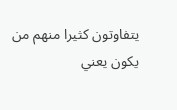يتفاوتون كثيرا منهم من يكون يعني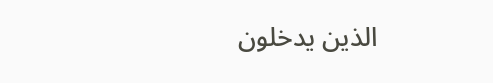الذين يدخلون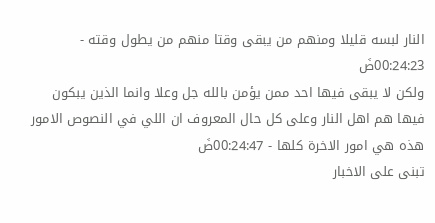النار لبسه قليلا ومنهم من يبقى وقتا منهم من يطول وقته - 00:24:23ضَ
ولكن لا يبقى فيها احد ممن يؤمن بالله جل وعلا وانما الذين يبكون فيها هم اهل النار وعلى كل حال المعروف ان اللي في النصوص الامور هذه هي امور الاخرة كلها - 00:24:47ضَ
تبنى على الاخبار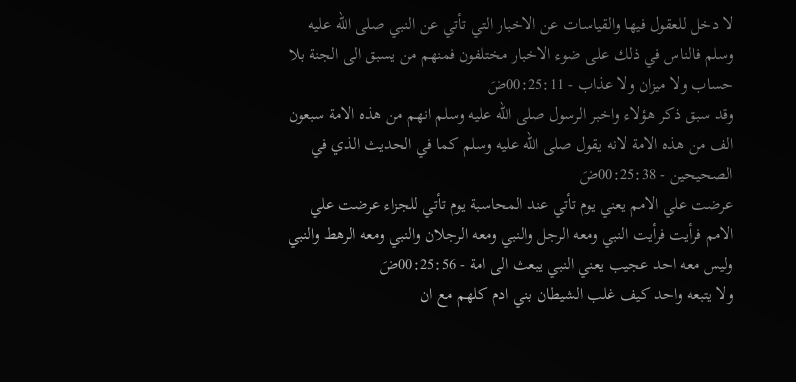لا دخل للعقول فيها والقياسات عن الاخبار التي تأتي عن النبي صلى الله عليه وسلم فالناس في ذلك على ضوء الاخبار مختلفون فمنهم من يسبق الى الجنة بلا حساب ولا ميزان ولا عذاب - 00:25:11ضَ
وقد سبق ذكر هؤلاء واخبر الرسول صلى الله عليه وسلم انهم من هذه الامة سبعون الف من هذه الامة لانه يقول صلى الله عليه وسلم كما في الحديث الذي في الصحيحين - 00:25:38ضَ
عرضت علي الامم يعني يوم تأتي عند المحاسبة يوم تأتي للجزاء عرضت علي الامم فرأيت فرأيت النبي ومعه الرجل والنبي ومعه الرجلان والنبي ومعه الرهط والنبي وليس معه احد عجيب يعني النبي يبعث الى امة - 00:25:56ضَ
ولا يتبعه واحد كيف غلب الشيطان بني ادم كلهم مع ان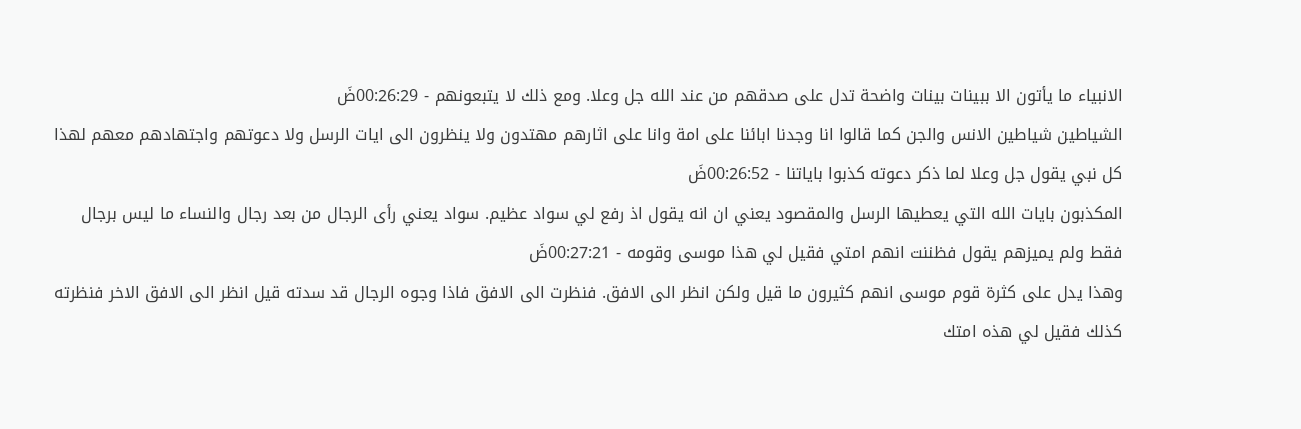الانبياء ما يأتون الا ببينات بينات واضحة تدل على صدقهم من عند الله جل وعلا. ومع ذلك لا يتبعونهم - 00:26:29ضَ
الشياطين شياطين الانس والجن كما قالوا انا وجدنا ابائنا على امة وانا على اثارهم مهتدون ولا ينظرون الى ايات الرسل ولا دعوتهم واجتهادهم معهم لهذا كل نبي يقول جل وعلا لما ذكر دعوته كذبوا باياتنا - 00:26:52ضَ
المكذبون بايات الله التي يعطيها الرسل والمقصود يعني ان انه يقول اذ رفع لي سواد عظيم. سواد يعني رأى الرجال من بعد رجال والنساء ما ليس برجال فقط ولم يميزهم يقول فظننت انهم امتي فقيل لي هذا موسى وقومه - 00:27:21ضَ
وهذا يدل على كثرة قوم موسى انهم كثيرون ما قيل ولكن انظر الى الافق. فنظرت الى الافق فاذا وجوه الرجال قد سدته قيل انظر الى الافق الاخر فنظرته كذلك فقيل لي هذه امتك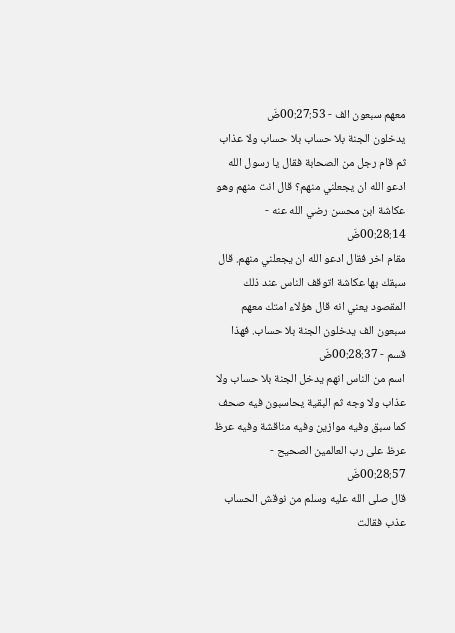معهم سبعون الف - 00:27:53ضَ
يدخلون الجنة بلا حساب بلا حساب ولا عذاب ثم قام رجل من الصحابة فقال يا رسول الله ادعو الله ان يجعلني منهم؟ قال انت منهم وهو عكاشة ابن محسن رضي الله عنه - 00:28:14ضَ
مقام اخر فقال ادعو الله ان يجعلني منهم. قال سبقك بها عكاشة اتوقف الناس عند ذلك المقصود يعني انه قال هؤلاء امتك معهم سبعون الف يدخلون الجنة بلا حساب. فهذا قسم - 00:28:37ضَ
اسم من الناس انهم يدخل الجنة بلا حساب ولا عذاب ولا وجه ثم البقية يحاسبون فيه صحف كما سبق وفيه موازين وفيه مناقشة وفيه عرظ عرظ على رب العالمين الصحيح - 00:28:57ضَ
قال صلى الله عليه وسلم من نوقش الحساب عذب فقالت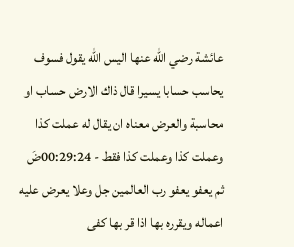عائشة رضي الله عنها اليس الله يقول فسوف يحاسب حسابا يسيرا قال ذاك الارض حساب او محاسبة والعرض معناه ان يقال له عملت كذا وعملت كذا وعملت كذا فقط - 00:29:24ضَ
ثم يعفو يعفو رب العالمين جل وعلا يعرض عليه اعماله ويقرره بها اذا قر بها كفى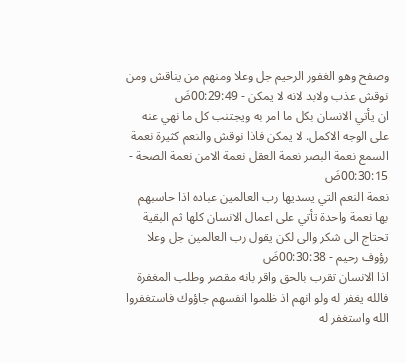وصفح وهو الغفور الرحيم جل وعلا ومنهم من يناقش ومن نوقش عذب ولابد لانه لا يمكن - 00:29:49ضَ
ان يأتي الانسان بكل ما امر به ويجتنب كل ما نهي عنه على الوجه الاكمل. لا يمكن فاذا نوقش والنعم كثيرة نعمة السمع نعمة البصر نعمة العقل نعمة الامن نعمة الصحة - 00:30:15ضَ
نعمة النعم التي يسديها رب العالمين عباده اذا حاسبهم بها نعمة واحدة تأتي على اعمال الانسان كلها ثم البقية تحتاج الى شكر والى لكن يقول رب العالمين جل وعلا رؤوف رحيم - 00:30:38ضَ
اذا الانسان تقرب بالحق واقر بانه مقصر وطلب المغفرة فالله يغفر له ولو انهم اذ ظلموا انفسهم جاؤوك فاستغفروا الله واستغفر له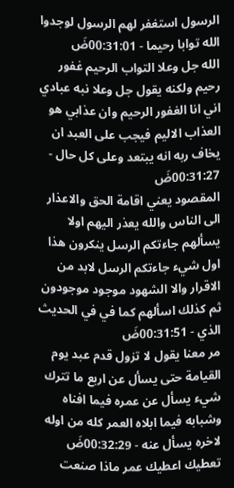الرسول استغفر لهم الرسول لوجدوا الله توابا رحيما - 00:31:01ضَ
الله جل وعلا التواب الرحيم غفور رحيم ولكنه يقول جل وعلا نبه عبادي اني انا الغفور الرحيم وان عذابي هو العذاب الاليم فيجب على العبد ان يخاف ربه انه يبتعد وعلى كل حال - 00:31:27ضَ
المقصود يعني اقامة الحق والاعذار الى الناس والله يعذر اليهم اولا يسألهم جاءتكم الرسل ينكرون هذا اول شيء جاءتكم الرسل لابد من الاقرار والا الشهود موجود موجودون ثم كذلك اسألهم كما في في الحديث الذي - 00:31:51ضَ
مر معنا يقول لا تزول قدم عبد يوم القيامة حتى يسأل عن اربع ما تترك شيء يسأل عن عمره فيما افناه وشبابه فيما ابلاه العمر كله من اوله لاخره يسأل عنه - 00:32:29ضَ
تعطيك اعطيك عمر ماذا صنعت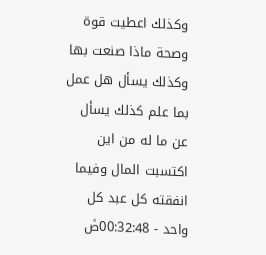وكذلك اعطيت قوة وصحة ماذا صنعت بها وكذلك يسأل هل عمل بما علم كذلك يسأل عن ما له من اين اكتسبت المال وفيما انفقته كل عبد كل واحد - 00:32:48ضَ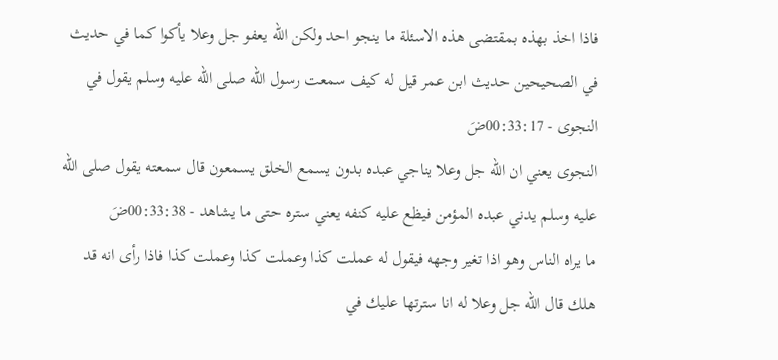فاذا اخذ بهذه بمقتضى هذه الاسئلة ما ينجو احد ولكن الله يعفو جل وعلا يأكوا كما في حديث في الصحيحين حديث ابن عمر قيل له كيف سمعت رسول الله صلى الله عليه وسلم يقول في النجوى - 00:33:17ضَ
النجوى يعني ان الله جل وعلا يناجي عبده بدون يسمع الخلق يسمعون قال سمعته يقول صلى الله عليه وسلم يدني عبده المؤمن فيظع عليه كنفه يعني ستره حتى ما يشاهد - 00:33:38ضَ
ما يراه الناس وهو اذا تغير وجهه فيقول له عملت كذا وعملت كذا وعملت كذا فاذا رأى انه قد هلك قال الله جل وعلا له انا سترتها عليك في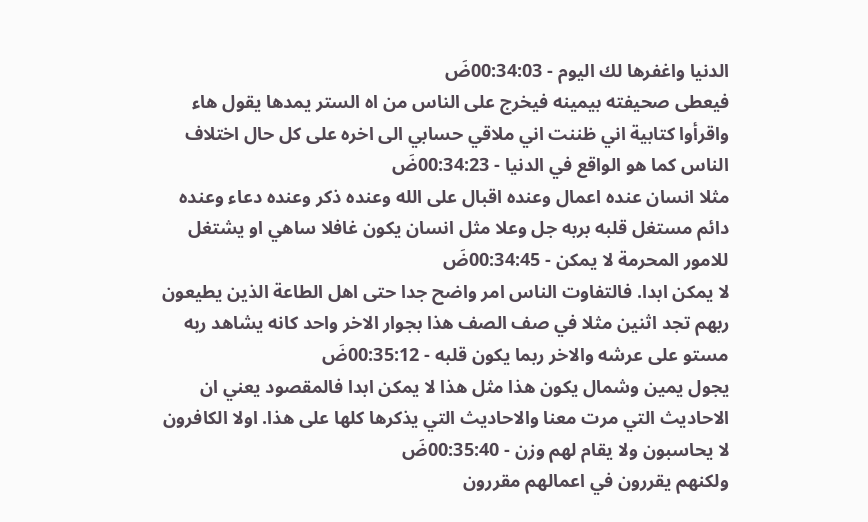الدنيا واغفرها لك اليوم - 00:34:03ضَ
فيعطى صحيفته بيمينه فيخرج على الناس من اه الستر يمدها يقول هاء واقرأوا كتابية اني ظننت اني ملاقي حسابي الى اخره على كل حال اختلاف الناس كما هو الواقع في الدنيا - 00:34:23ضَ
مثلا انسان عنده اعمال وعنده اقبال على الله وعنده ذكر وعنده دعاء وعنده دائم مستغل قلبه بربه جل وعلا مثل انسان يكون غافلا ساهي او يشتغل للامور المحرمة لا يمكن - 00:34:45ضَ
لا يمكن ابدا. فالتفاوت الناس امر واضح جدا حتى اهل الطاعة الذين يطيعون ربهم تجد اثنين مثلا في صف الصف هذا بجوار الاخر واحد كانه يشاهد ربه مستو على عرشه والاخر ربما يكون قلبه - 00:35:12ضَ
يجول يمين وشمال يكون هذا مثل هذا لا يمكن ابدا فالمقصود يعني ان الاحاديث التي مرت معنا والاحاديث التي يذكرها كلها على هذا. اولا الكافرون لا يحاسبون ولا يقام لهم وزن - 00:35:40ضَ
ولكنهم يقررون في اعمالهم مقررون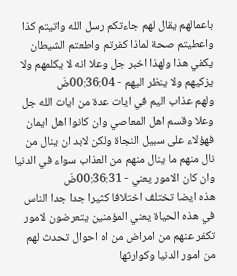باعمالهم يقال لهم جاءتكم رسل الله واتيتم كذا واعطيتم صحة لماذا كفرتم واطعتم الشيطان يكفي هذا ولهذا اخبر جل وعلا انه لا يكلمهم ولا يزكيهم ولا ينظر اليهم - 00:36:04ضَ
ولهم عذاب اليم في ايات عدة من ايات الله جل وعلا وقسم اهل المعاصي وان كانوا اهل ايمان فهؤلاء على سبيل النجاة ولكن لابد ان ينال من نال منهم ما ينال منهم من العذاب سواء في الدنيا وان كان الامور يعني - 00:36:31ضَ
هذه ايضا تختلف اختلافا كثيرا جدا جدا الناس في هذه الحياة يعني المؤمنين يتعرضون لامور تكفر عنهم من امراض من اه احوال تحدث لهم من امور الدنيا وكوارثها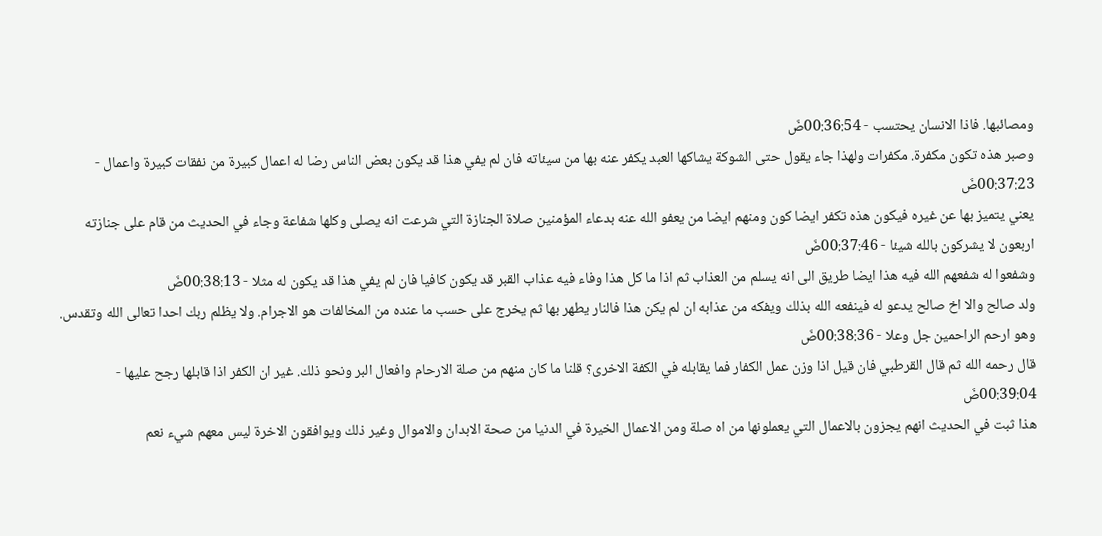ومصائبها. فاذا الانسان يحتسب - 00:36:54ضَ
وصبر هذه تكون مكفرة. مكفرات ولهذا جاء يقول حتى الشوكة يشاكها العبد يكفر عنه بها من سيئاته فان لم يفي هذا قد يكون بعض الناس رضا له اعمال كبيرة من نفقات كبيرة واعمال - 00:37:23ضَ
يعني يتميز بها عن غيره فيكون هذه تكفر ايضا كون ومنهم ايضا من يعفو الله عنه بدعاء المؤمنين صلاة الجنازة التي شرعت انه يصلى وكلها شفاعة وجاء في الحديث من قام على جنازته اربعون لا يشركون بالله شيئا - 00:37:46ضَ
وشفعوا له شفعهم الله فيه هذا ايضا طريق الى انه يسلم من العذاب ثم اذا ما كل هذا وفاء فيه عذاب القبر قد يكون كافيا فان لم يفي هذا قد يكون له مثلا - 00:38:13ضَ
ولد صالح والا اخ صالح يدعو له فينفعه الله بذلك ويفكه من عذابه ان لم يكن هذا فالنار يطهر بها ثم يخرج على حسب ما عنده من المخالفات هو الاجرام. ولا يظلم ربك احدا تعالى الله وتقدس. وهو ارحم الراحمين جل وعلا - 00:38:36ضَ
قال رحمه الله ثم قال القرطبي فان قيل اذا وزن عمل الكفار فما يقابله في الكفة الاخرى؟ قلنا ما كان منهم من صلة الارحام وافعال البر ونحو ذلك. غير ان الكفر اذا قابلها رجح عليها - 00:39:04ضَ
هذا ثبت في الحديث انهم يجزون بالاعمال التي يعملونها من اه صلة ومن الاعمال الخيرة في الدنيا من صحة الابدان والاموال وغير ذلك ويوافقون الاخرة ليس معهم شيء نعم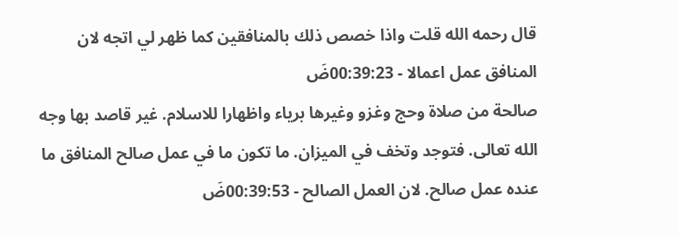قال رحمه الله قلت واذا خصص ذلك بالمنافقين كما ظهر لي اتجه لان المنافق عمل اعمالا - 00:39:23ضَ
صالحة من صلاة وحج وغزو وغيرها برياء واظهارا للاسلام. غير قاصد بها وجه الله تعالى. فتوجد وتخف في الميزان. ما تكون ما في عمل صالح المنافق ما عنده عمل صالح. لان العمل الصالح - 00:39:53ضَ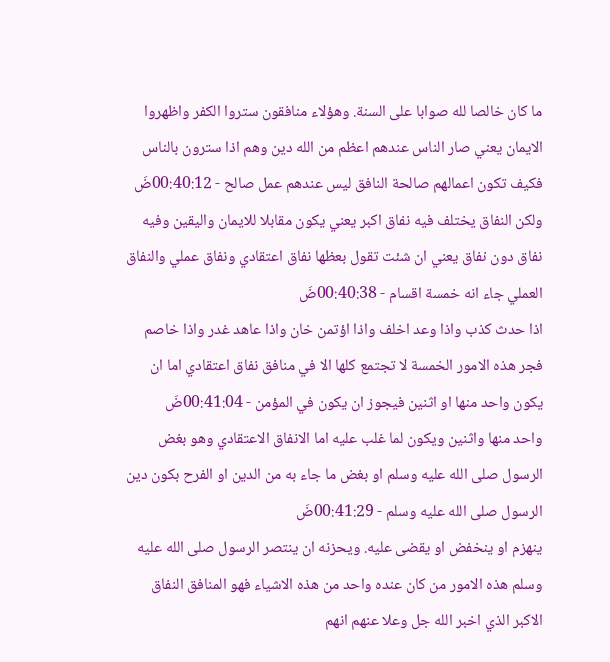ما كان خالصا لله صوابا على السنة. وهؤلاء منافقون ستروا الكفر واظهروا الايمان يعني صار الناس عندهم اعظم من الله دين وهم اذا سترون بالناس فكيف تكون اعمالهم صالحة النافق ليس عندهم عمل صالح - 00:40:12ضَ
ولكن النفاق يختلف فيه نفاق اكبر يعني يكون مقابلا للايمان واليقين وفيه نفاق دون نفاق يعني ان شئت تقول بعظها نفاق اعتقادي ونفاق عملي والنفاق العملي جاء انه خمسة اقسام - 00:40:38ضَ
اذا حدث كذب واذا وعد اخلف واذا اؤتمن خان واذا عاهد غدر واذا خاصم فجر هذه الامور الخمسة لا تجتمع كلها الا في منافق نفاق اعتقادي اما ان يكون واحد منها او اثنين فيجوز ان يكون في المؤمن - 00:41:04ضَ
واحد منها واثنين ويكون لما غلب عليه اما الانفاق الاعتقادي وهو بغض الرسول صلى الله عليه وسلم او بغض ما جاء به من الدين او الفرح بكون دين الرسول صلى الله عليه وسلم - 00:41:29ضَ
ينهزم او ينخفض او يقضى عليه. ويحزنه ان ينتصر الرسول صلى الله عليه وسلم هذه الامور من كان عنده واحد من هذه الاشياء فهو المنافق النفاق الاكبر الذي اخبر الله جل وعلا عنهم انهم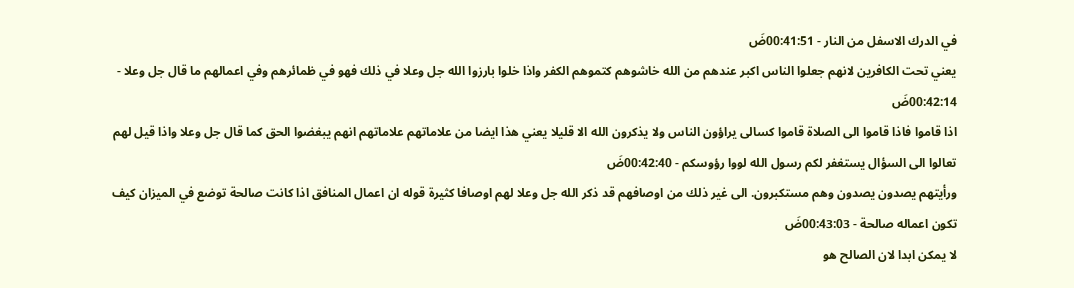في الدرك الاسفل من النار - 00:41:51ضَ
يعني تحت الكافرين لانهم جعلوا الناس اكبر عندهم من الله خاشوهم كتموهم الكفر واذا خلوا بارزوا الله جل وعلا في ذلك فهو في ظمائرهم وفي اعمالهم ما قال جل وعلا - 00:42:14ضَ
اذا قاموا فاذا قاموا الى الصلاة قاموا كسالى يراؤون الناس ولا يذكرون الله الا قليلا يعني هذا ايضا من علاماتهم علاماتهم انهم يبغضوا الحق كما قال جل وعلا واذا قيل لهم تعالوا الى السؤال يستغفر لكم رسول الله لووا رؤوسكم - 00:42:40ضَ
ورأيتهم يصدون يصدون وهم مستكبرون. الى غير ذلك من اوصافهم قد ذكر الله جل وعلا لهم اوصافا كثيرة قوله ان اعمال المنافق اذا كانت صالحة توضع في الميزان كيف تكون اعماله صالحة - 00:43:03ضَ
لا يمكن ابدا لان الصالح هو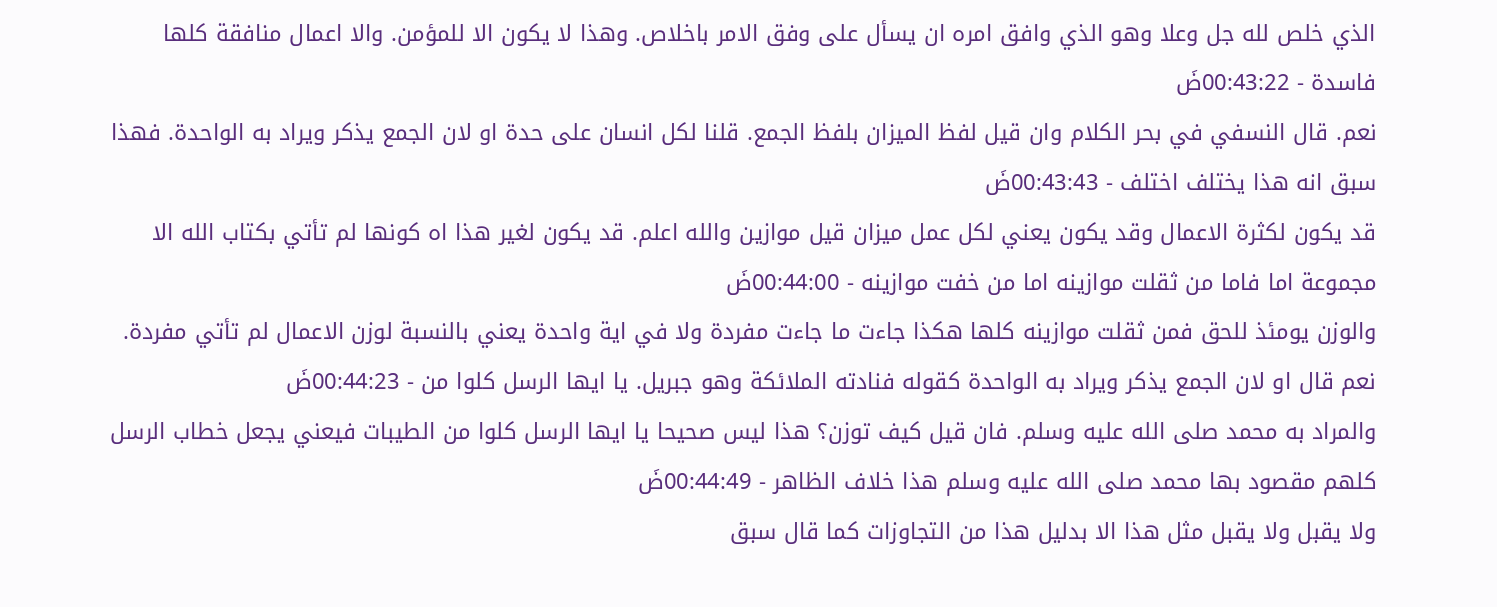الذي خلص لله جل وعلا وهو الذي وافق امره ان يسأل على وفق الامر باخلاص. وهذا لا يكون الا للمؤمن. والا اعمال منافقة كلها فاسدة - 00:43:22ضَ
نعم. قال النسفي في بحر الكلام وان قيل لفظ الميزان بلفظ الجمع. قلنا لكل انسان على حدة او لان الجمع يذكر ويراد به الواحدة. فهذا سبق انه هذا يختلف اختلف - 00:43:43ضَ
قد يكون لكثرة الاعمال وقد يكون يعني لكل عمل ميزان قيل موازين والله اعلم. قد يكون لغير هذا اه كونها لم تأتي بكتاب الله الا مجموعة اما فاما من ثقلت موازينه اما من خفت موازينه - 00:44:00ضَ
والوزن يومئذ للحق فمن ثقلت موازينه كلها هكذا جاءت ما جاءت مفردة ولا في اية واحدة يعني بالنسبة لوزن الاعمال لم تأتي مفردة. نعم قال او لان الجمع يذكر ويراد به الواحدة كقوله فنادته الملائكة وهو جبريل. يا ايها الرسل كلوا من - 00:44:23ضَ
والمراد به محمد صلى الله عليه وسلم. فان قيل كيف توزن؟ هذا ليس صحيحا يا ايها الرسل كلوا من الطيبات فيعني يجعل خطاب الرسل كلهم مقصود بها محمد صلى الله عليه وسلم هذا خلاف الظاهر - 00:44:49ضَ
ولا يقبل ولا يقبل مثل هذا الا بدليل هذا من التجاوزات كما قال سبق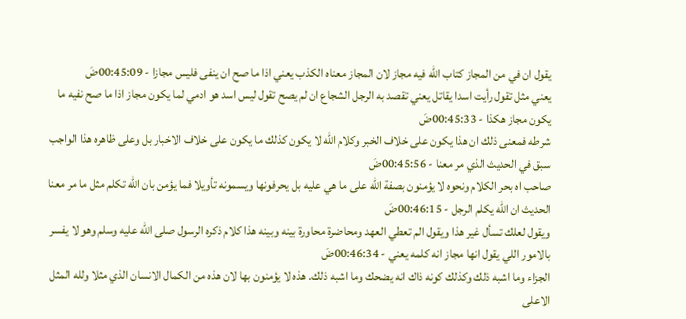يقول ان في من المجاز كتاب الله فيه مجاز لان المجاز معناه الكذب يعني اذا ما صح ان ينفى فليس مجازا - 00:45:09ضَ
يعني مثل تقول رأيت اسدا يقاتل يعني تقصد به الرجل الشجاع ان لم يصح تقول ليس اسد هو ادمي لما يكون مجاز اذا ما صح نفيه ما يكون مجاز هكذا - 00:45:33ضَ
شرطه فمعنى ذلك ان هذا يكون على خلاف الخبر وكلام الله لا يكون كذلك ما يكون على خلاف الاخبار بل وعلى ظاهره هذا الواجب سبق في الحديث الذي مر معنا - 00:45:56ضَ
صاحب اه بحر الكلام ونحوه لا يؤمنون بصفة الله على ما هي عليه بل يحرفونها ويسمونه تأويلا فما يؤمن بان الله تكلم مثل ما مر معنا الحديث ان الله يكلم الرجل - 00:46:15ضَ
ويقول لعلك تسأل غير هذا ويقول الم تعطي العهد ومحاضرة محاورة بينه وبينه هذا كلام ذكره الرسول صلى الله عليه وسلم وهو لا يفسر بالامور اللي يقول انها مجاز انه كلمه يعني - 00:46:34ضَ
الجزاء وما اشبه ذلك وكذلك كونه ذاك انه يضحك وما اشبه ذلك. هذه لا يؤمنون بها لان هذه من الكمال الانسان الذي مثلا ولله المثل الاعلى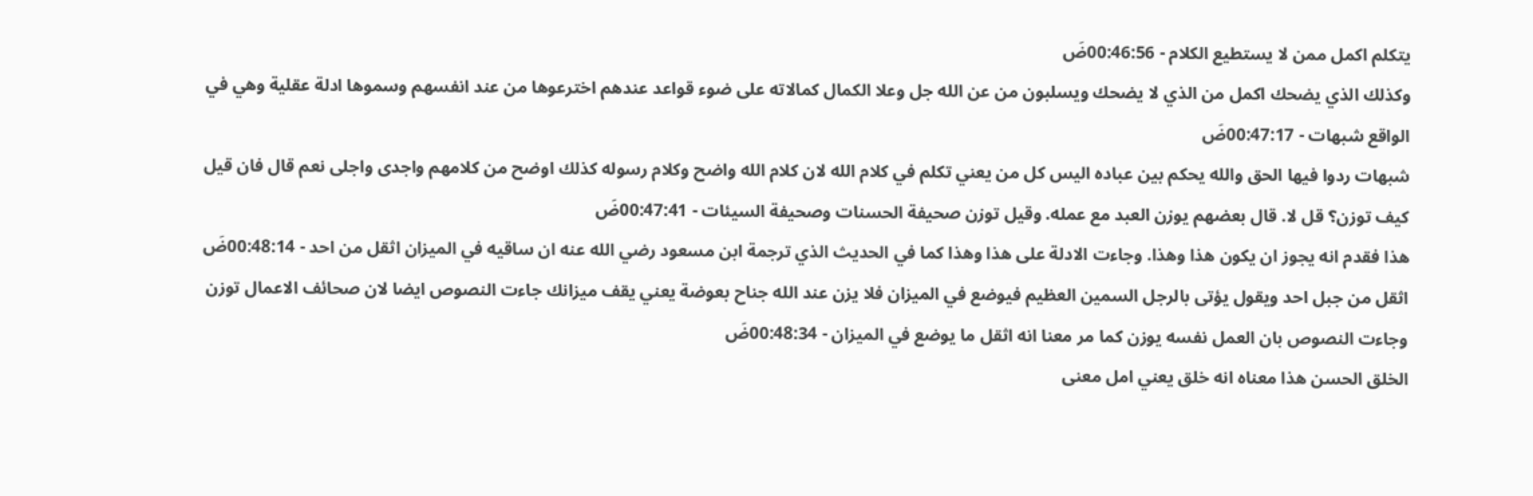يتكلم اكمل ممن لا يستطيع الكلام - 00:46:56ضَ
وكذلك الذي يضحك اكمل من الذي لا يضحك ويسلبون من عن الله جل وعلا الكمال كمالاته على ضوء قواعد عندهم اخترعوها من عند انفسهم وسموها ادلة عقلية وهي في الواقع شبهات - 00:47:17ضَ
شبهات ردوا فيها الحق والله يحكم بين عباده اليس كل من يعني تكلم في كلام الله لان كلام الله واضح وكلام رسوله كذلك اوضح من كلامهم واجدى واجلى نعم قال فان قيل كيف توزن؟ قل لا. قال بعضهم يوزن العبد مع عمله. وقيل توزن صحيفة الحسنات وصحيفة السيئات - 00:47:41ضَ
هذا فقدم انه يجوز ان يكون هذا وهذا. وجاءت الادلة على هذا وهذا كما في الحديث الذي ترجمة ابن مسعود رضي الله عنه ان ساقيه في الميزان اثقل من احد - 00:48:14ضَ
اثقل من جبل احد ويقول يؤتى بالرجل السمين العظيم فيوضع في الميزان فلا يزن عند الله جناح بعوضة يعني يقف ميزانك جاءت النصوص ايضا لان صحائف الاعمال توزن وجاءت النصوص بان العمل نفسه يوزن كما مر معنا انه اثقل ما يوضع في الميزان - 00:48:34ضَ
الخلق الحسن هذا معناه انه خلق يعني امل معنى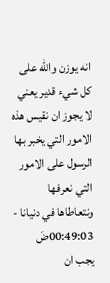انه يوزن والله على كل شيء قدير يعني لا يجوز ان نقيس هذه الامور التي يخبر بها الرسول على الامور التي نعرفها ونتعاطاها في دنيانا - 00:49:03ضَ
يجب ان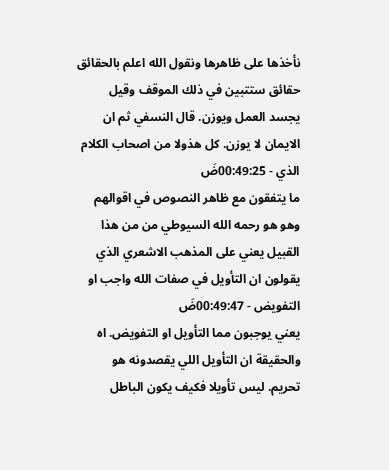نأخذها على ظاهرها ونقول الله اعلم بالحقائق حقائق ستتبين في ذلك الموقف وقيل يجسد العمل ويوزن. قال النسفي ثم ان الايمان لا يوزن. كل هذولا من اصحاب الكلام الذي - 00:49:25ضَ
ما يتفقون مع ظاهر النصوص في اقوالهم وهو هو رحمه الله السيوطي من من هذا القبيل يعني على المذهب الاشعري الذي يقولون ان التأويل في صفات الله واجب او التفويض - 00:49:47ضَ
يعني يوجبون مما التأويل او التفويض. اه والحقيقة ان التأويل اللي يقصدونه هو تحريم. ليس تأويلا فكيف يكون الباطل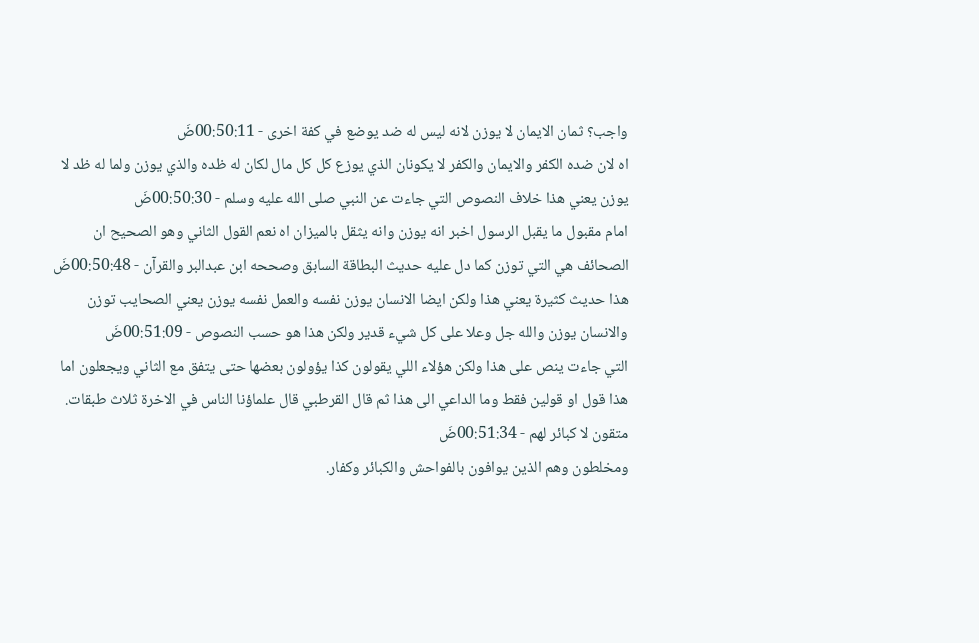واجب؟ ثمان الايمان لا يوزن لانه ليس له ضد يوضع في كفة اخرى - 00:50:11ضَ
اه لان ضده الكفر والايمان والكفر لا يكونان الذي يوزع كل كل مال لكان له ظده والذي يوزن ولما له ظد لا يوزن يعني هذا خلاف النصوص التي جاءت عن النبي صلى الله عليه وسلم - 00:50:30ضَ
امام مقبول ما يقبل الرسول اخبر انه يوزن وانه يثقل بالميزان اه نعم القول الثاني وهو الصحيح ان الصحائف هي التي توزن كما دل عليه حديث البطاقة السابق وصححه ابن عبدالبر والقرآن - 00:50:48ضَ
هذا حديث كثيرة يعني هذا ولكن ايضا الانسان يوزن نفسه والعمل نفسه يوزن يعني الصحايب توزن والانسان يوزن والله جل وعلا على كل شيء قدير ولكن هذا هو حسب النصوص - 00:51:09ضَ
التي جاءت ينص على هذا ولكن هؤلاء اللي يقولون كذا يؤولون بعضها حتى يتفق مع الثاني ويجعلون اما هذا قول او قولين فقط وما الداعي الى هذا ثم قال القرطبي قال علماؤنا الناس في الاخرة ثلاث طبقات. متقون لا كبائر لهم - 00:51:34ضَ
ومخلطون وهم الذين يوافون بالفواحش والكبائر وكفار.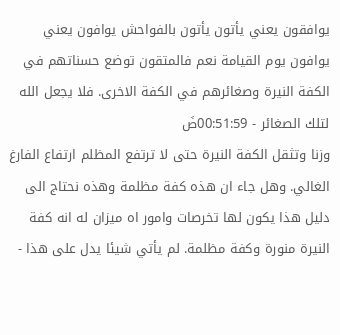يوافقون يعني يأتون يأتون بالفواحش يوافون يعني يوافون يوم القيامة نعم فالمتقون توضع حسناتهم في الكفة النيرة وصغائرهم في الكفة الاخرى. فلا يجعل الله لتلك الصغائر - 00:51:59ضَ
وزنا وتثقل الكفة النيرة حتى لا ترتفع المظلم ارتفاع الفارغ الغالي. وهل جاء ان هذه كفة مظلمة وهذه نحتاج الى دليل هذا يكون لها تخرصات وامور اه ميزان له انه كفة النيرة منورة وكفة مظلمة. لم يأتي شيئا يدل على هذا -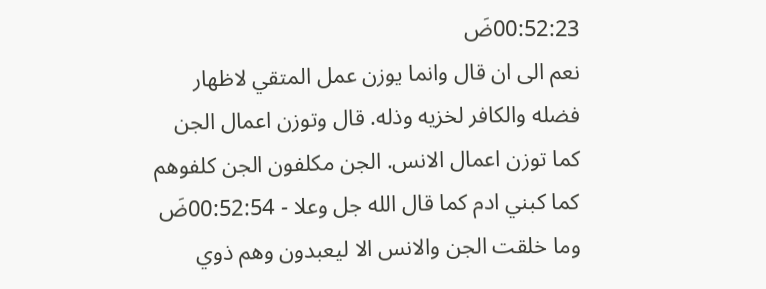00:52:23ضَ
نعم الى ان قال وانما يوزن عمل المتقي لاظهار فضله والكافر لخزيه وذله. قال وتوزن اعمال الجن كما توزن اعمال الانس. الجن مكلفون الجن كلفوهم كما كبني ادم كما قال الله جل وعلا - 00:52:54ضَ
وما خلقت الجن والانس الا ليعبدون وهم ذوي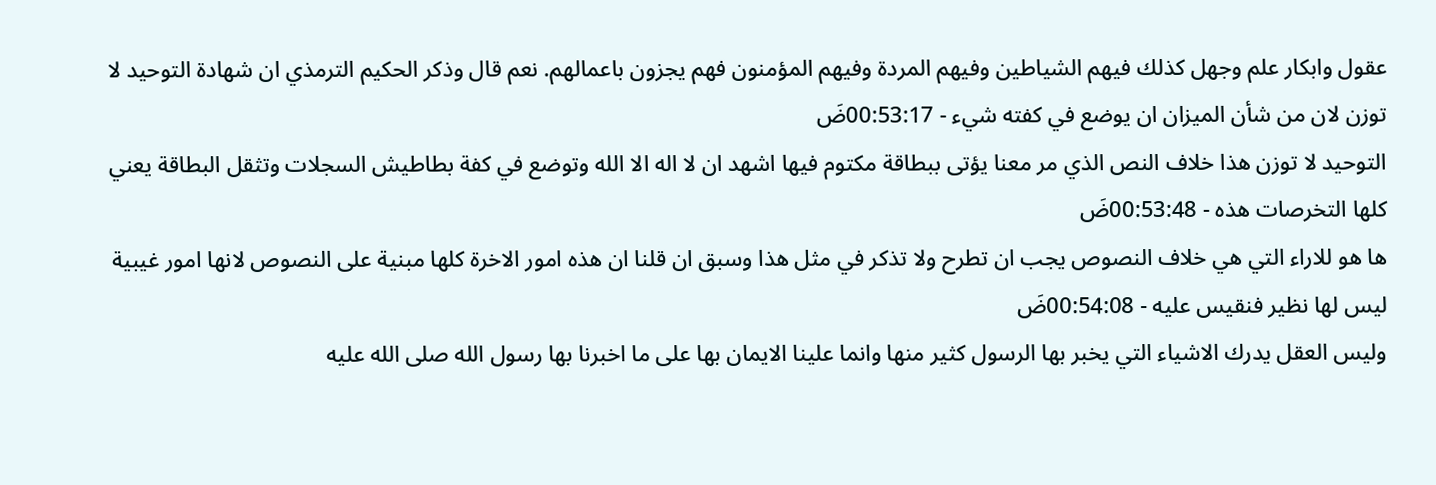عقول وابكار علم وجهل كذلك فيهم الشياطين وفيهم المردة وفيهم المؤمنون فهم يجزون باعمالهم. نعم قال وذكر الحكيم الترمذي ان شهادة التوحيد لا توزن لان من شأن الميزان ان يوضع في كفته شيء - 00:53:17ضَ
التوحيد لا توزن هذا خلاف النص الذي مر معنا يؤتى ببطاقة مكتوم فيها اشهد ان لا اله الا الله وتوضع في كفة بطاطيش السجلات وتثقل البطاقة يعني كلها التخرصات هذه - 00:53:48ضَ
ها هو للاراء التي هي خلاف النصوص يجب ان تطرح ولا تذكر في مثل هذا وسبق ان قلنا ان هذه امور الاخرة كلها مبنية على النصوص لانها امور غيبية ليس لها نظير فنقيس عليه - 00:54:08ضَ
وليس العقل يدرك الاشياء التي يخبر بها الرسول كثير منها وانما علينا الايمان بها على ما اخبرنا بها رسول الله صلى الله عليه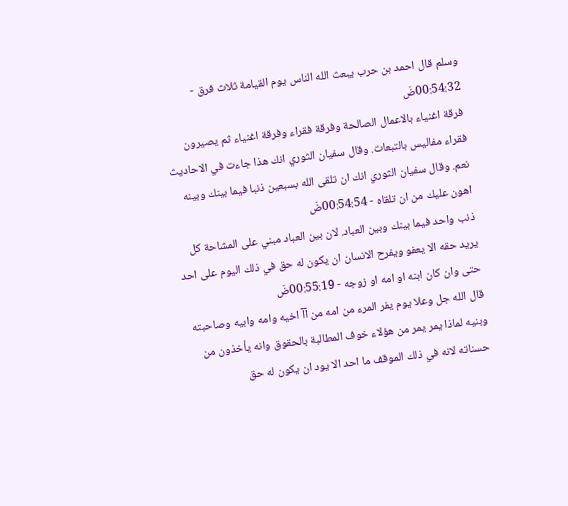وسلم قال احمد بن حرب يبعث الله الناس يوم القيامة ثلاث فرق - 00:54:32ضَ
فرقة اغنياء بالاعمال الصالحة وفرقة فقراء وفرقة اغنياء ثم يصيرون فقراء مفاليس بالتبعات. وقال سفيان الثوري انك هذا جاءت في الاحاديث نعم. وقال سفيان الثوري انك ان تلقى الله بسبعين ذنبا فيما بينك وبينه اهون عليك من ان تلقاه - 00:54:54ضَ
ذنب واحد فيما بينك وبين العباد. لان بين العباد مبني على المشاحة كل يريد حقه الا يعفو ويفرح الانسان ان يكون له حق في ذلك اليوم على احد حتى وان كان ابنه او امه او زوجه - 00:55:19ضَ
قال الله جل وعلا يوم يفر المرء من امه من آآ اخيه وامه وابيه وصاحبته وبنيه لماذا يمر يمر من هؤلاء خوف المطالبة بالحقوق وانه يأخذون من حسناته لانه في ذلك الموقف ما احد الا يود ان يكون له حق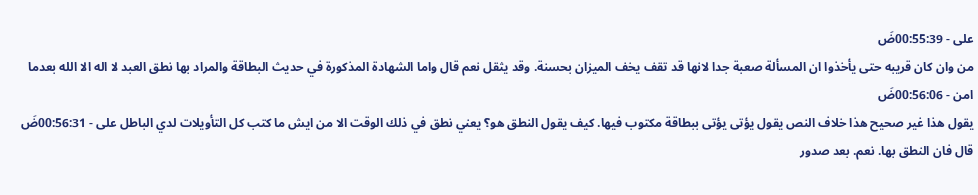على - 00:55:39ضَ
من وان كان قريبه حتى يأخذوا ان المسألة صعبة جدا لانها قد تقف يخف الميزان بحسنة. وقد يثقل نعم قال واما الشهادة المذكورة في حديث البطاقة والمراد بها نطق العبد لا اله الا الله بعدما امن - 00:56:06ضَ
يقول هذا غير صحيح هذا خلاف النص يقول يؤتى يؤتى ببطاقة مكتوب فيها. كيف يقول النطق هو؟ يعني نطق في ذلك الوقت الا من ايش ما كتب كل التأويلات لدي الباطل على - 00:56:31ضَ
قال فان النطق بها. نعم. بعد صدور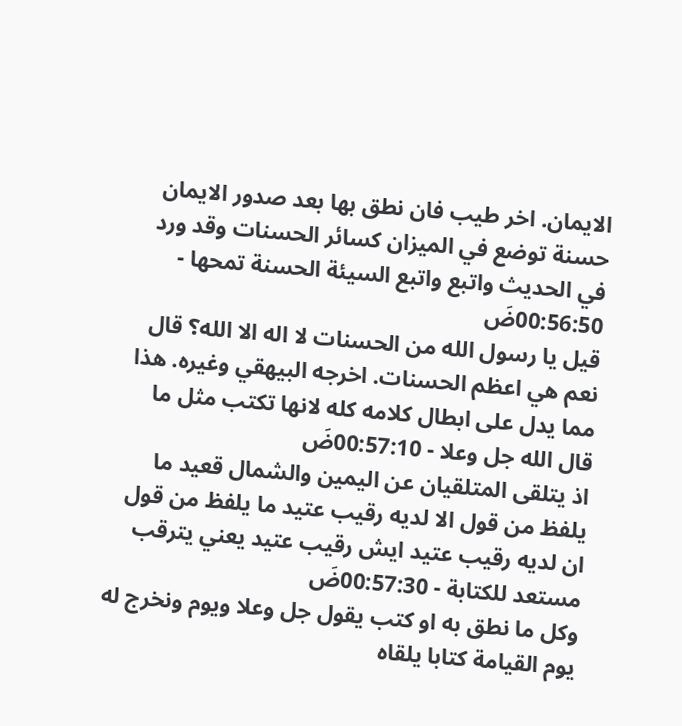الايمان. اخر طيب فان نطق بها بعد صدور الايمان حسنة توضع في الميزان كسائر الحسنات وقد ورد في الحديث واتبع واتبع السيئة الحسنة تمحها - 00:56:50ضَ
قيل يا رسول الله من الحسنات لا اله الا الله؟ قال نعم هي اعظم الحسنات. اخرجه البيهقي وغيره. هذا مما يدل على ابطال كلامه كله لانها تكتب مثل ما قال الله جل وعلا - 00:57:10ضَ
اذ يتلقى المتلقيان عن اليمين والشمال قعيد ما يلفظ من قول الا لديه رقيب عتيد ما يلفظ من قول ان لديه رقيب عتيد ايش رقيب عتيد يعني يترقب مستعد للكتابة - 00:57:30ضَ
وكل ما نطق به او كتب يقول جل وعلا ويوم ونخرج له يوم القيامة كتابا يلقاه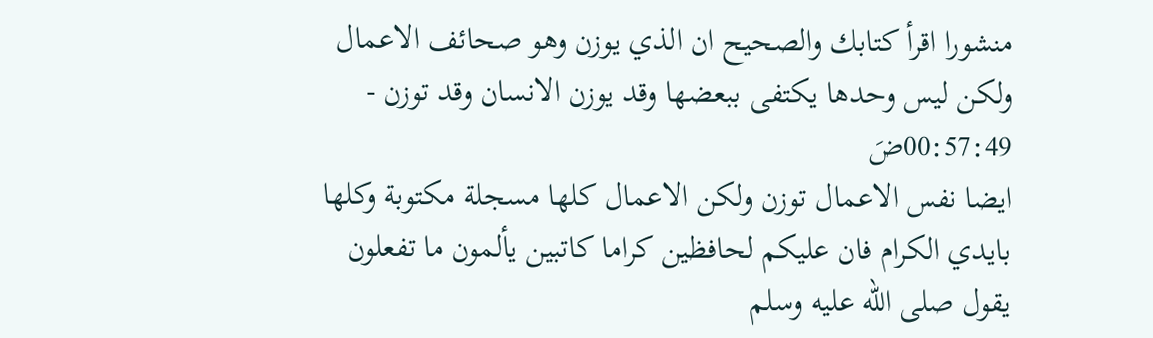منشورا اقرأ كتابك والصحيح ان الذي يوزن وهو صحائف الاعمال ولكن ليس وحدها يكتفى ببعضها وقد يوزن الانسان وقد توزن - 00:57:49ضَ
ايضا نفس الاعمال توزن ولكن الاعمال كلها مسجلة مكتوبة وكلها بايدي الكرام فان عليكم لحافظين كراما كاتبين يألمون ما تفعلون يقول صلى الله عليه وسلم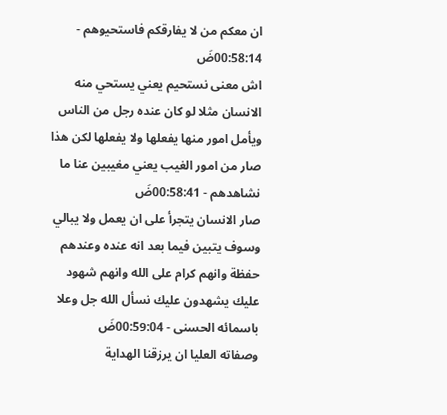ان معكم من لا يفارقكم فاستحيوهم - 00:58:14ضَ
اش معنى نستحيم يعني يستحي منه الانسان مثلا لو كان عنده رجل من الناس ويأمل امور منها يفعلها ولا يفعلها لكن هذا صار من امور الغيب يعني مغيبين عنا ما نشاهدهم - 00:58:41ضَ
صار الانسان يتجرأ على ان يعمل ولا يبالي وسوف يتبين فيما بعد انه عنده وعندهم حفظة وانهم كرام على الله وانهم شهود عليك يشهدون عليك نسأل الله جل وعلا باسمائه الحسنى - 00:59:04ضَ
وصفاته العليا ان يرزقنا الهداية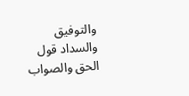والتوفيق والسداد قول الحق والصواب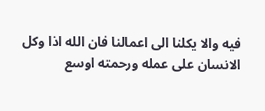فيه والا يكلنا الى اعمالنا فان الله اذا وكل الانسان على عمله ورحمته اوسع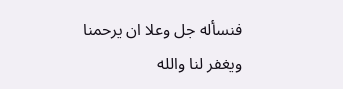فنسأله جل وعلا ان يرحمنا ويغفر لنا والله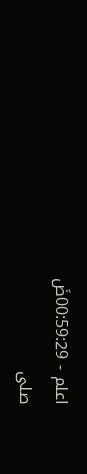اعلم - 00:59:29ضَ
صلى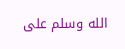الله وسلم على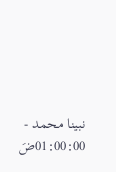نبينا محمد - 01:00:00ضَ